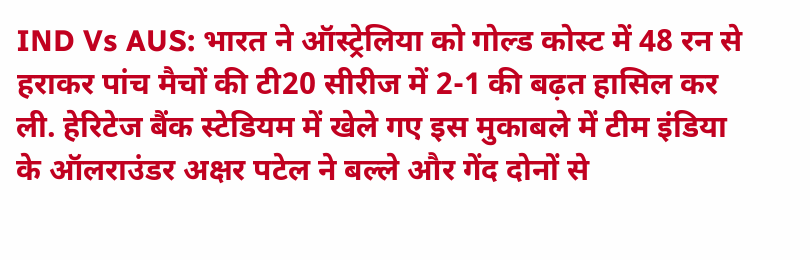IND Vs AUS: भारत ने ऑस्ट्रेलिया को गोल्ड कोस्ट में 48 रन से हराकर पांच मैचों की टी20 सीरीज में 2-1 की बढ़त हासिल कर ली. हेरिटेज बैंक स्टेडियम में खेले गए इस मुकाबले में टीम इंडिया के ऑलराउंडर अक्षर पटेल ने बल्ले और गेंद दोनों से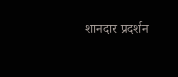शानदार प्रदर्शन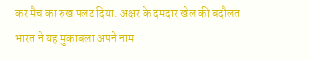कर मैच का रुख पलट दिया. अक्षर के दमदार खेल की बदौलत भारत ने यह मुकाबला अपने नाम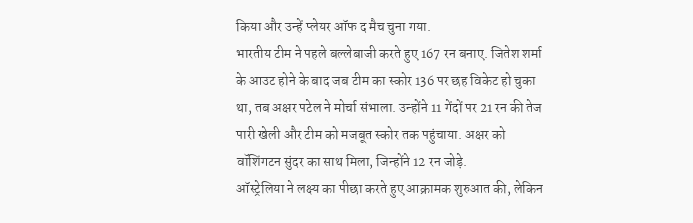किया और उन्हें प्लेयर ऑफ द मैच चुना गया.
भारतीय टीम ने पहले बल्लेबाजी करते हुए 167 रन बनाए. जितेश शर्मा के आउट होने के बाद जब टीम का स्कोर 136 पर छह विकेट हो चुका था, तब अक्षर पटेल ने मोर्चा संभाला. उन्होंने 11 गेंदों पर 21 रन की तेज पारी खेली और टीम को मजबूत स्कोर तक पहुंचाया. अक्षर को वॉशिंगटन सुंदर का साथ मिला, जिन्होंने 12 रन जोड़े.
ऑस्ट्रेलिया ने लक्ष्य का पीछा करते हुए आक्रामक शुरुआत की, लेकिन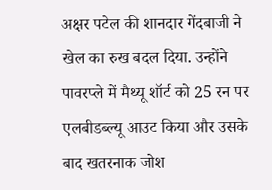अक्षर पटेल की शानदार गेंदबाजी ने खेल का रुख बदल दिया. उन्होंने पावरप्ले में मैथ्यू शॉर्ट को 25 रन पर एलबीडब्ल्यू आउट किया और उसके बाद खतरनाक जोश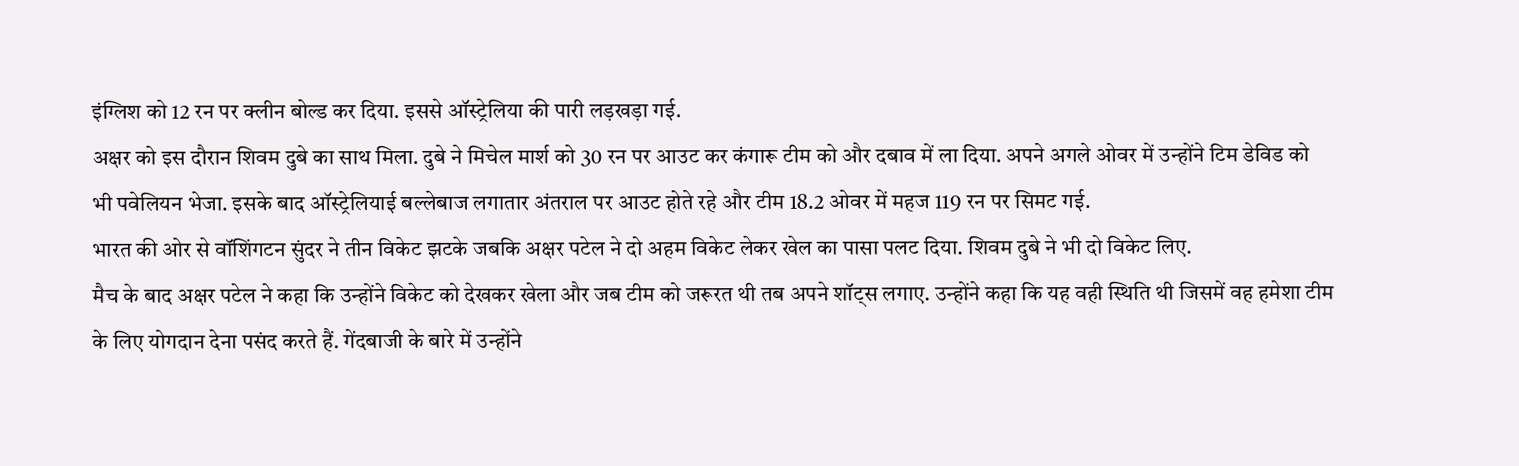इंग्लिश को 12 रन पर क्लीन बोल्ड कर दिया. इससे ऑस्ट्रेलिया की पारी लड़खड़ा गई.
अक्षर को इस दौरान शिवम दुबे का साथ मिला. दुबे ने मिचेल मार्श को 30 रन पर आउट कर कंगारू टीम को और दबाव में ला दिया. अपने अगले ओवर में उन्होंने टिम डेविड को भी पवेलियन भेजा. इसके बाद ऑस्ट्रेलियाई बल्लेबाज लगातार अंतराल पर आउट होते रहे और टीम 18.2 ओवर में महज 119 रन पर सिमट गई.
भारत की ओर से वॉशिंगटन सुंदर ने तीन विकेट झटके जबकि अक्षर पटेल ने दो अहम विकेट लेकर खेल का पासा पलट दिया. शिवम दुबे ने भी दो विकेट लिए.
मैच के बाद अक्षर पटेल ने कहा कि उन्होंने विकेट को देखकर खेला और जब टीम को जरूरत थी तब अपने शॉट्स लगाए. उन्होंने कहा कि यह वही स्थिति थी जिसमें वह हमेशा टीम के लिए योगदान देना पसंद करते हैं. गेंदबाजी के बारे में उन्होंने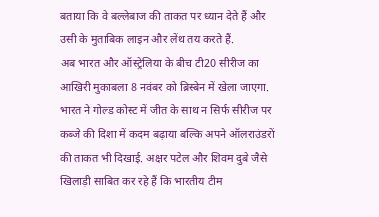बताया कि वे बल्लेबाज की ताकत पर ध्यान देते हैं और उसी के मुताबिक लाइन और लेंथ तय करते हैं.
अब भारत और ऑस्ट्रेलिया के बीच टी20 सीरीज का आखिरी मुकाबला 8 नवंबर को ब्रिस्बेन में खेला जाएगा.
भारत ने गोल्ड कोस्ट में जीत के साथ न सिर्फ सीरीज पर कब्जे की दिशा में कदम बढ़ाया बल्कि अपने ऑलराउंडरों की ताकत भी दिखाई. अक्षर पटेल और शिवम दुबे जैसे खिलाड़ी साबित कर रहे हैं कि भारतीय टीम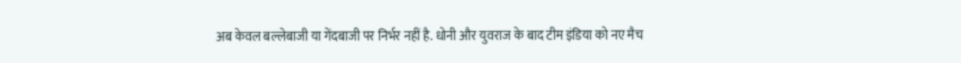अब केवल बल्लेबाजी या गेंदबाजी पर निर्भर नहीं है. धोनी और युवराज के बाद टीम इंडिया को नए मैच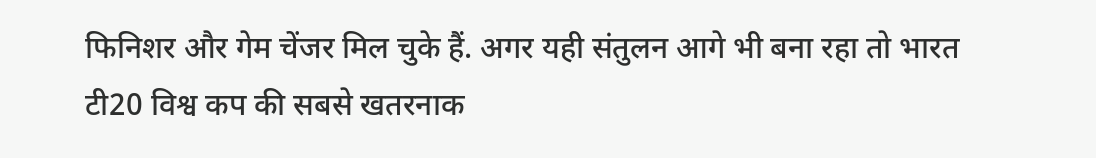फिनिशर और गेम चेंजर मिल चुके हैं. अगर यही संतुलन आगे भी बना रहा तो भारत टी20 विश्व कप की सबसे खतरनाक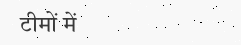टीमों में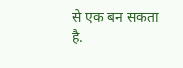से एक बन सकता है.